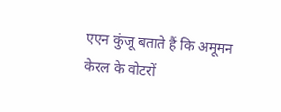एएन कुंजू बताते हैं कि अमूमन केरल के वोटरों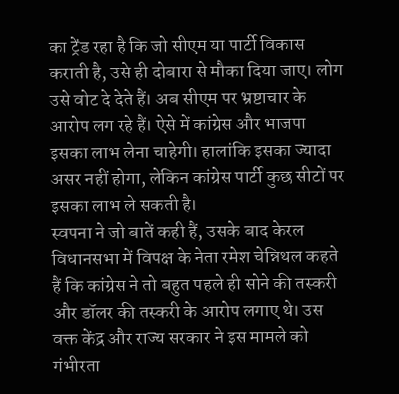का ट्रेंड रहा है कि जो सीएम या पार्टी विकास कराती है, उसे ही दोबारा से मौका दिया जाए। लोग उसे वोट दे देते हैं। अब सीएम पर भ्रष्टाचार के आरोप लग रहे हैं। ऐसे में कांग्रेस और भाजपा इसका लाभ लेना चाहेगी। हालांकि इसका ज्यादा असर नहीं होगा, लेकिन कांग्रेस पार्टी कुछ सीटों पर इसका लाभ ले सकती है।
स्वपना ने जो बातें कही हैं, उसके बाद केरल विधानसभा में विपक्ष के नेता रमेश चेन्निथल कहते हैं कि कांग्रेस ने तो बहुत पहले ही सोने की तस्करी और डॉलर की तस्करी के आरोप लगाए थे। उस वक्त केंद्र और राज्य सरकार ने इस मामले को गंभीरता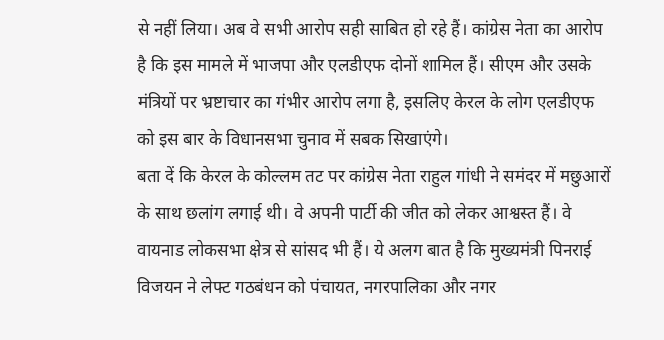से नहीं लिया। अब वे सभी आरोप सही साबित हो रहे हैं। कांग्रेस नेता का आरोप है कि इस मामले में भाजपा और एलडीएफ दोनों शामिल हैं। सीएम और उसके मंत्रियों पर भ्रष्टाचार का गंभीर आरोप लगा है, इसलिए केरल के लोग एलडीएफ को इस बार के विधानसभा चुनाव में सबक सिखाएंगे।
बता दें कि केरल के कोल्लम तट पर कांग्रेस नेता राहुल गांधी ने समंदर में मछुआरों के साथ छलांग लगाई थी। वे अपनी पार्टी की जीत को लेकर आश्वस्त हैं। वे वायनाड लोकसभा क्षेत्र से सांसद भी हैं। ये अलग बात है कि मुख्यमंत्री पिनराई विजयन ने लेफ्ट गठबंधन को पंचायत, नगरपालिका और नगर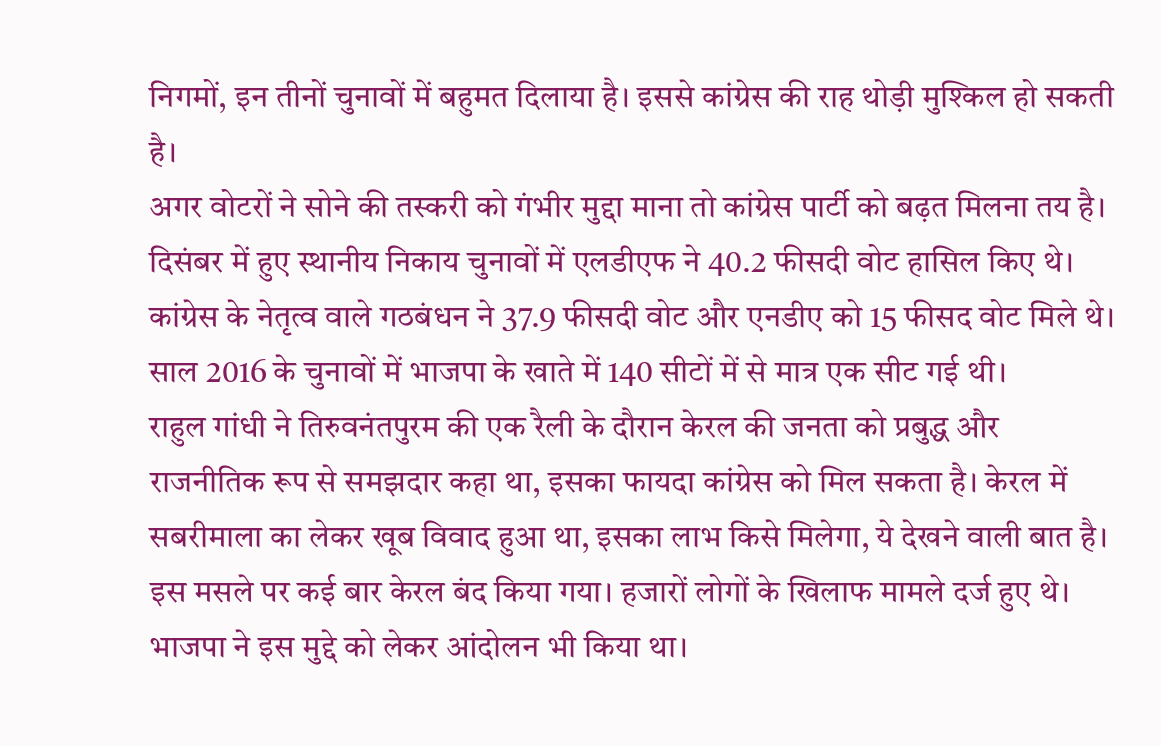निगमों, इन तीनों चुनावों में बहुमत दिलाया है। इससे कांग्रेस की राह थोड़ी मुश्किल हो सकती है।
अगर वोटरों ने सोने की तस्करी को गंभीर मुद्दा माना तो कांग्रेस पार्टी को बढ़त मिलना तय है। दिसंबर में हुए स्थानीय निकाय चुनावों में एलडीएफ ने 40.2 फीसदी वोट हासिल किए थे। कांग्रेस के नेतृत्व वाले गठबंधन ने 37.9 फीसदी वोट और एनडीए को 15 फीसद वोट मिले थे। साल 2016 के चुनावों में भाजपा के खाते में 140 सीटों में से मात्र एक सीट गई थी।
राहुल गांधी ने तिरुवनंतपुरम की एक रैली के दौरान केरल की जनता को प्रबुद्ध और राजनीतिक रूप से समझदार कहा था, इसका फायदा कांग्रेस को मिल सकता है। केरल में सबरीमाला का लेकर खूब विवाद हुआ था, इसका लाभ किसे मिलेगा, ये देखने वाली बात है।
इस मसले पर कई बार केरल बंद किया गया। हजारों लोगों के खिलाफ मामले दर्ज हुए थे। भाजपा ने इस मुद्दे को लेकर आंदोलन भी किया था।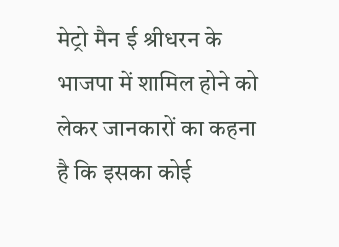मेट्रो मैन ई श्रीधरन के भाजपा में शामिल होने को लेकर जानकारों का कहना है कि इसका कोई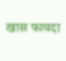खास फायदा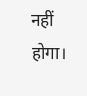नहीं होगा।